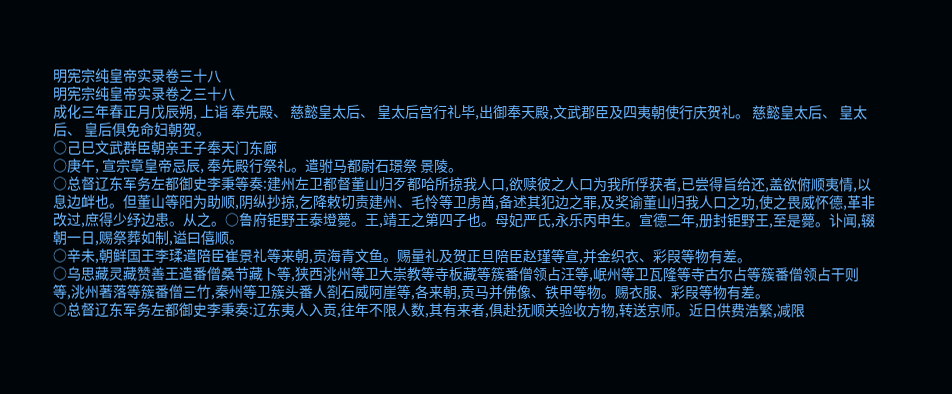明宪宗纯皇帝实录卷三十八
明宪宗纯皇帝实录卷之三十八
成化三年春正月戊辰朔, 上诣 奉先殿、 慈懿皇太后、 皇太后宫行礼毕,出御奉天殿,文武郡臣及四夷朝使行庆贺礼。 慈懿皇太后、 皇太后、 皇后俱免命妇朝贺。
○己巳文武群臣朝亲王子奉天门东廊
○庚午, 宣宗章皇帝忌辰, 奉先殿行祭礼。遣驸马都尉石璟祭 景陵。
○总督辽东军务左都御史李秉等奏:建州左卫都督董山归歹都哈所掠我人口,欲赎彼之人口为我所俘获者,已尝得旨给还,盖欲俯顺夷情,以息边衅也。但董山等阳为助顺,阴纵抄掠,乞降敕切责建州、毛怜等卫虏酋,备述其犯边之罪,及奖谕董山归我人口之功,使之畏威怀德,革非改过,庶得少纾边患。从之。○鲁府钜野王泰墱薨。王,靖王之第四子也。母妃严氏,永乐丙申生。宣德二年,册封钜野王,至是薨。讣闻,辍朝一日,赐祭葬如制,谥曰僖顺。
○辛未,朝鲜国王李瑈遣陪臣崔景礼等来朝,贡海青文鱼。赐量礼及贺正旦陪臣赵瑾等宣,并金织衣、彩叚等物有差。
○乌思藏灵藏赞善王遣番僧桑节藏卜等,狭西洮州等卫大崇教等寺板藏等簇番僧领占汪等,岷州等卫瓦隆等寺古尔占等簇番僧领占干则等,洮州著落等簇番僧三竹,秦州等卫簇头番人劄石威阿崖等,各来朝,贡马并佛像、铁甲等物。赐衣服、彩叚等物有差。
○总督辽东军务左都御史李秉奏:辽东夷人入贡,往年不限人数,其有来者,俱赴抚顺关验收方物,转送京师。近日供费浩繁,减限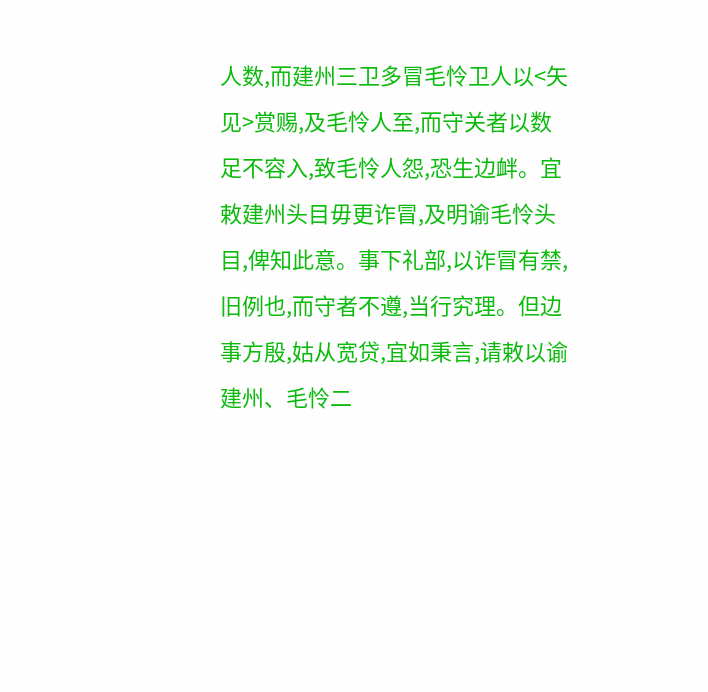人数,而建州三卫多冒毛怜卫人以<矢见>赏赐,及毛怜人至,而守关者以数足不容入,致毛怜人怨,恐生边衅。宜敕建州头目毋更诈冒,及明谕毛怜头目,俾知此意。事下礼部,以诈冒有禁,旧例也,而守者不遵,当行究理。但边事方殷,姑从宽贷,宜如秉言,请敕以谕建州、毛怜二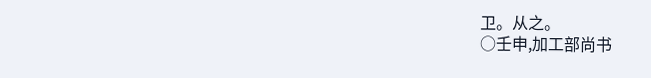卫。从之。
○壬申,加工部尚书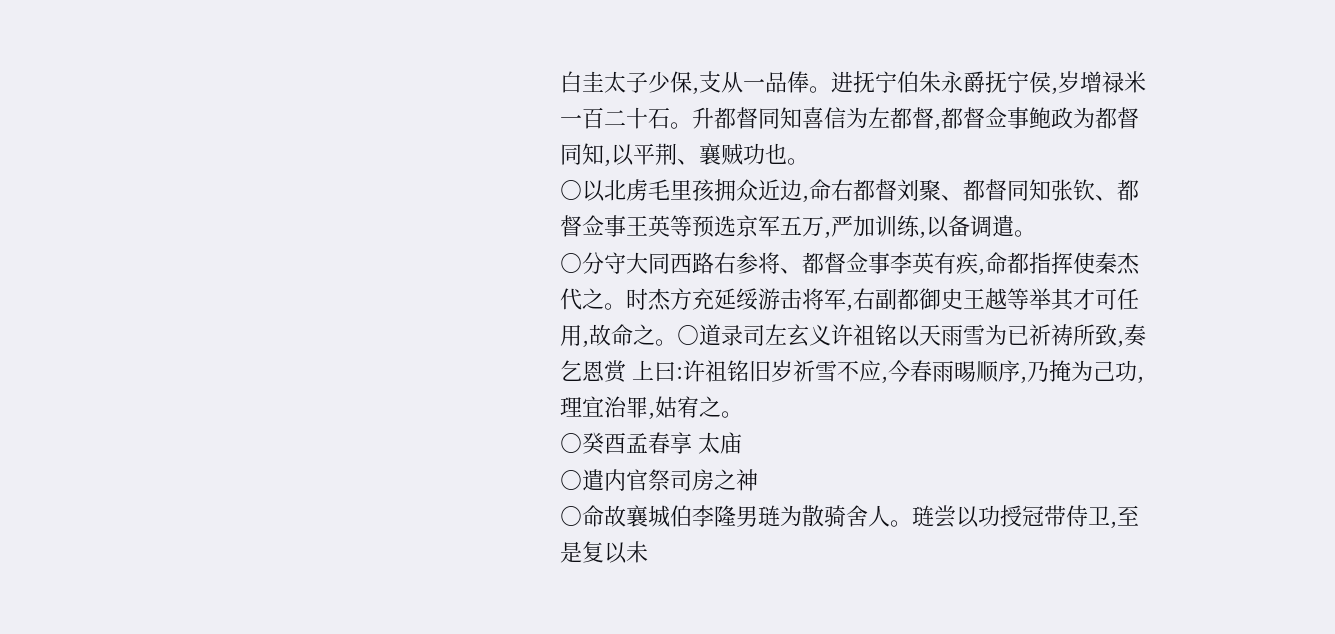白圭太子少保,支从一品俸。进抚宁伯朱永爵抚宁侯,岁增禄米一百二十石。升都督同知喜信为左都督,都督佥事鲍政为都督同知,以平荆、襄贼功也。
○以北虏毛里孩拥众近边,命右都督刘聚、都督同知张钦、都督佥事王英等预选京军五万,严加训练,以备调遣。
○分守大同西路右参将、都督佥事李英有疾,命都指挥使秦杰代之。时杰方充延绥游击将军,右副都御史王越等举其才可任用,故命之。○道录司左玄义许祖铭以天雨雪为已祈祷所致,奏乞恩赏 上曰:许祖铭旧岁祈雪不应,今春雨晹顺序,乃掩为己功,理宜治罪,姑宥之。
○癸酉孟春享 太庙
○遣内官祭司房之神
○命故襄城伯李隆男琏为散骑舍人。琏尝以功授冠带侍卫,至是复以未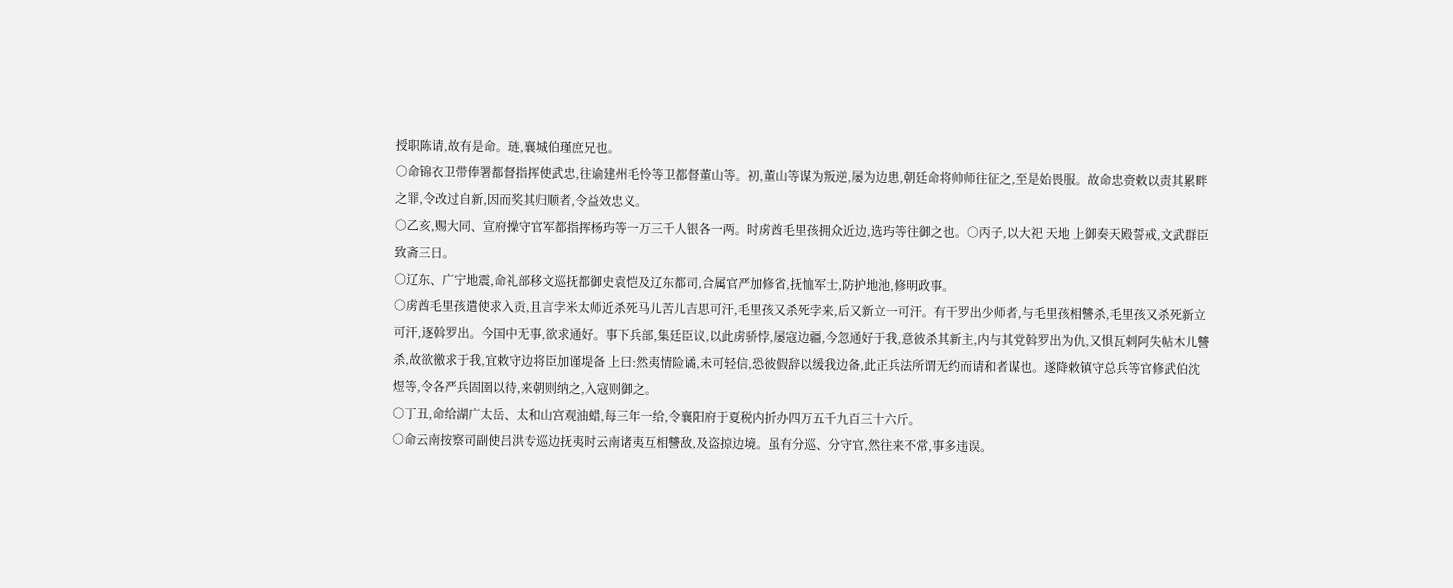授职陈请,故有是命。琏,襄城伯瑾庶兄也。
○命锦衣卫带俸署都督指挥使武忠,往谕建州毛怜等卫都督董山等。初,董山等谋为叛逆,屡为边患,朝廷命将帅师往征之,至是始畏服。故命忠赍敕以责其累畔之罪,令改过自新,因而奖其归顺者,令益效忠义。
○乙亥,赐大同、宣府操守官军都指挥杨玙等一万三千人银各一两。时虏酋毛里孩拥众近边,选玙等往御之也。○丙子,以大祀 天地 上御奏天殿誓戒,文武群臣致斋三日。
○辽东、广宁地震,命礼部移文巡抚都御史袁恺及辽东都司,合属官严加修省,抚恤军士,防护地池,修明政事。
○虏酋毛里孩遣使求入贡,且言孛米太师近杀死马儿苦儿吉思可汗,毛里孩又杀死孛来,后又新立一可汗。有干罗出少师者,与毛里孩相讐杀,毛里孩又杀死新立可汗,逐斡罗出。今国中无事,欲求通好。事下兵部,集廷臣议,以此虏骄悖,屡寇边疆,今忽通好于我,意彼杀其新主,内与其党斡罗出为仇,又惧瓦剌阿失帖木儿讐杀,故欲徼求于我,宜敕守边将臣加谨堤备 上曰:然夷情险谲,未可轻信,恐彼假辞以缓我边备,此正兵法所谓无约而请和者谋也。遂降敕镇守总兵等官修武伯沈煜等,令各严兵固圉以待,来朝则纳之,入寇则御之。
○丁丑,命给湖广太岳、太和山宫观油蜡,每三年一给,令襄阳府于夏税内折办四万五千九百三十六斤。
○命云南按察司副使吕洪专巡边抚夷时云南诸夷互相讐敌,及盗掠边境。虽有分巡、分守官,然往来不常,事多违误。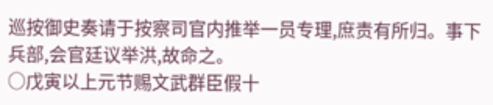巡按御史奏请于按察司官内推举一员专理,庶责有所归。事下兵部,会官廷议举洪,故命之。
○戊寅以上元节赐文武群臣假十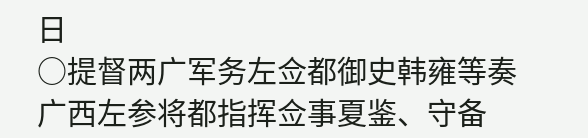日
○提督两广军务左佥都御史韩雍等奏广西左参将都指挥佥事夏鉴、守备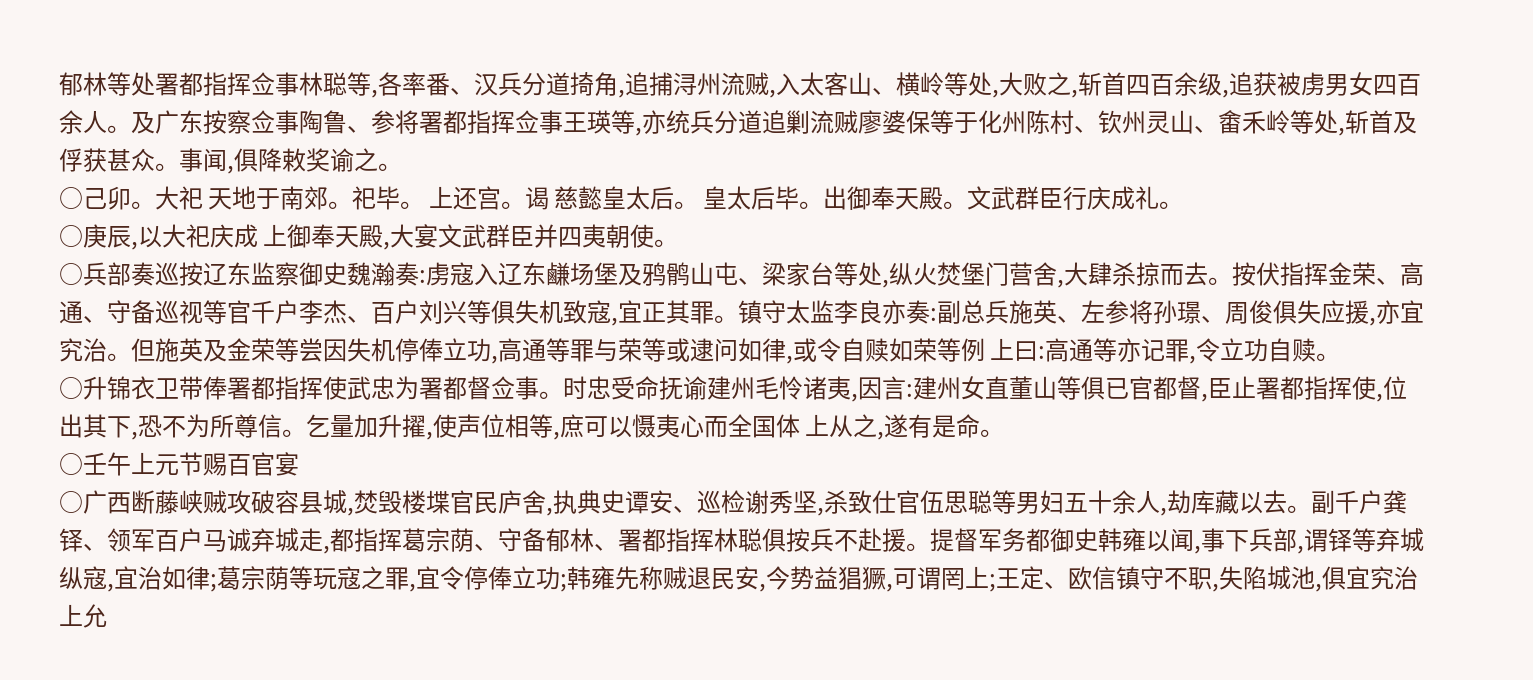郁林等处署都指挥佥事林聪等,各率番、汉兵分道掎角,追捕浔州流贼,入太客山、横岭等处,大败之,斩首四百余级,追获被虏男女四百余人。及广东按察佥事陶鲁、参将署都指挥佥事王瑛等,亦统兵分道追剿流贼廖婆保等于化州陈村、钦州灵山、畬禾岭等处,斩首及俘获甚众。事闻,俱降敕奖谕之。
○己卯。大祀 天地于南郊。祀毕。 上还宫。谒 慈懿皇太后。 皇太后毕。出御奉天殿。文武群臣行庆成礼。
○庚辰,以大祀庆成 上御奉天殿,大宴文武群臣并四夷朝使。
○兵部奏巡按辽东监察御史魏瀚奏:虏寇入辽东鹻场堡及鸦鹘山屯、梁家台等处,纵火焚堡门营舍,大肆杀掠而去。按伏指挥金荣、高通、守备巡视等官千户李杰、百户刘兴等俱失机致寇,宜正其罪。镇守太监李良亦奏:副总兵施英、左参将孙璟、周俊俱失应援,亦宜究治。但施英及金荣等尝因失机停俸立功,高通等罪与荣等或逮问如律,或令自赎如荣等例 上曰:高通等亦记罪,令立功自赎。
○升锦衣卫带俸署都指挥使武忠为署都督佥事。时忠受命抚谕建州毛怜诸夷,因言:建州女直董山等俱已官都督,臣止署都指挥使,位出其下,恐不为所尊信。乞量加升擢,使声位相等,庶可以慑夷心而全国体 上从之,遂有是命。
○壬午上元节赐百官宴
○广西断藤峡贼攻破容县城,焚毁楼堞官民庐舍,执典史谭安、巡检谢秀坚,杀致仕官伍思聪等男妇五十余人,劫库藏以去。副千户龚铎、领军百户马诚弃城走,都指挥葛宗荫、守备郁林、署都指挥林聪俱按兵不赴援。提督军务都御史韩雍以闻,事下兵部,谓铎等弃城纵寇,宜治如律;葛宗荫等玩寇之罪,宜令停俸立功;韩雍先称贼退民安,今势益猖獗,可谓罔上;王定、欧信镇守不职,失陷城池,俱宜究治 上允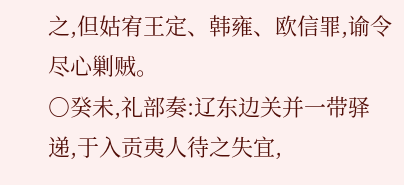之,但姑宥王定、韩雍、欧信罪,谕令尽心剿贼。
○癸未,礼部奏:辽东边关并一带驿递,于入贡夷人待之失宜,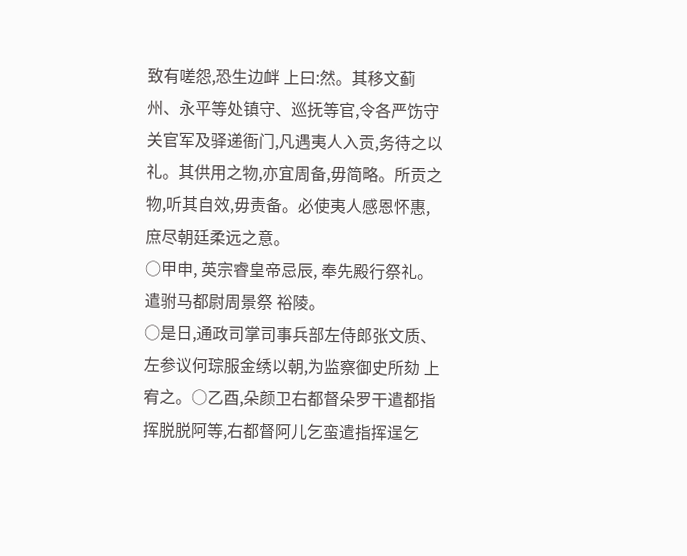致有嗟怨,恐生边衅 上曰:然。其移文蓟州、永平等处镇守、巡抚等官,令各严饬守关官军及驿递衙门,凡遇夷人入贡,务待之以礼。其供用之物,亦宜周备,毋简略。所贡之物,听其自效,毋责备。必使夷人感恩怀惠,庶尽朝廷柔远之意。
○甲申, 英宗睿皇帝忌辰, 奉先殿行祭礼。遣驸马都尉周景祭 裕陵。
○是日,通政司掌司事兵部左侍郎张文质、左参议何琮服金绣以朝,为监察御史所劾 上宥之。○乙酉,朵颜卫右都督朵罗干遣都指挥脱脱阿等,右都督阿儿乞蛮遣指挥逞乞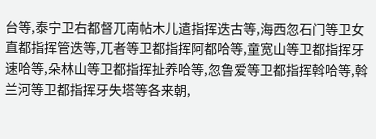台等,泰宁卫右都督兀南帖木儿遣指挥迭古等,海西忽石门等卫女直都指挥管迭等,兀者等卫都指挥阿都哈等,童宽山等卫都指挥牙速哈等,朵林山等卫都指挥扯养哈等,忽鲁爱等卫都指挥斡哈等,斡兰河等卫都指挥牙失塔等各来朝,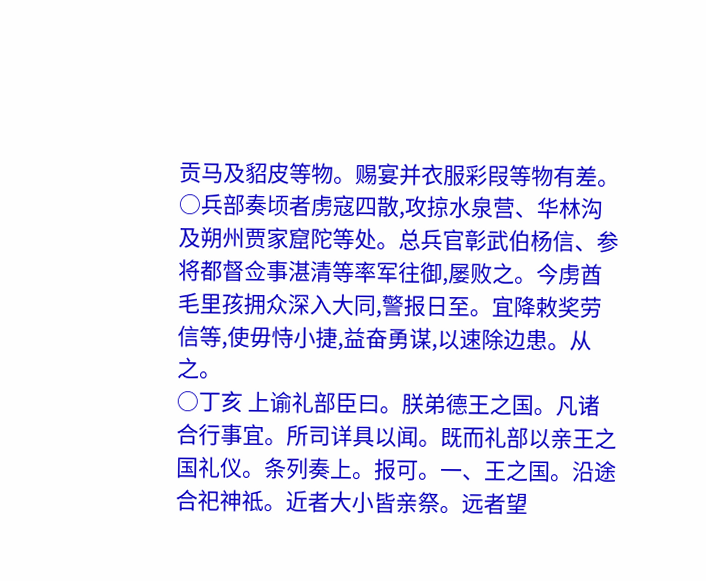贡马及貂皮等物。赐宴并衣服彩叚等物有差。
○兵部奏顷者虏寇四散,攻掠水泉营、华林沟及朔州贾家窟陀等处。总兵官彰武伯杨信、参将都督佥事湛清等率军往御,屡败之。今虏酋毛里孩拥众深入大同,警报日至。宜降敕奖劳信等,使毋恃小捷,益奋勇谋,以速除边患。从之。
○丁亥 上谕礼部臣曰。朕弟德王之国。凡诸合行事宜。所司详具以闻。既而礼部以亲王之国礼仪。条列奏上。报可。一、王之国。沿途合祀神祗。近者大小皆亲祭。远者望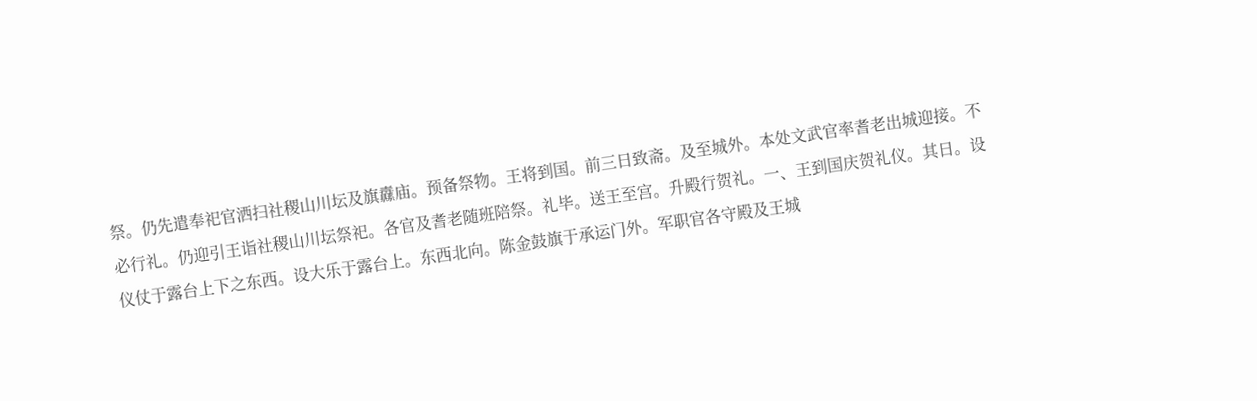祭。仍先遣奉祀官洒扫社稷山川坛及旗纛庙。预备祭物。王将到国。前三日致斋。及至城外。本处文武官率耆老出城迎接。不必行礼。仍迎引王诣社稷山川坛祭祀。各官及耆老随班陪祭。礼毕。送王至宫。升殿行贺礼。一、王到国庆贺礼仪。其日。设仪仗于露台上下之东西。设大乐于露台上。东西北向。陈金鼓旗于承运门外。军职官各守殿及王城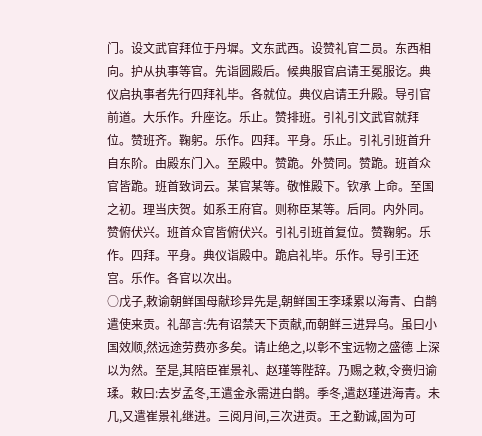门。设文武官拜位于丹墀。文东武西。设赞礼官二员。东西相向。护从执事等官。先诣圆殿后。候典服官启请王冕服讫。典仪启执事者先行四拜礼毕。各就位。典仪启请王升殿。导引官前道。大乐作。升座讫。乐止。赞排班。引礼引文武官就拜位。赞班齐。鞠躬。乐作。四拜。平身。乐止。引礼引班首升自东阶。由殿东门入。至殿中。赞跪。外赞同。赞跪。班首众官皆跪。班首致词云。某官某等。敬惟殿下。钦承 上命。至国之初。理当庆贺。如系王府官。则称臣某等。后同。内外同。赞俯伏兴。班首众官皆俯伏兴。引礼引班首复位。赞鞠躬。乐作。四拜。平身。典仪诣殿中。跪启礼毕。乐作。导引王还宫。乐作。各官以次出。
○戊子,敕谕朝鲜国母献珍异先是,朝鲜国王李瑈累以海青、白鹊遣使来贡。礼部言:先有诏禁天下贡献,而朝鲜三进异乌。虽曰小国效顺,然远途劳费亦多矣。请止绝之,以彰不宝远物之盛德 上深以为然。至是,其陪臣崔景礼、赵瑾等陛辞。乃赐之敕,令赍归谕瑈。敕曰:去岁孟冬,王遣金永需进白鹊。季冬,遣赵瑾进海青。未几,又遣崔景礼继进。三阅月间,三次进贡。王之勤诚,固为可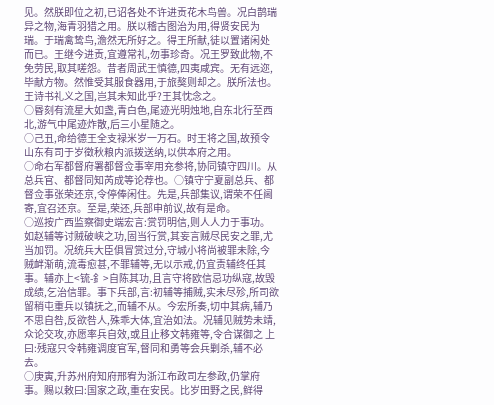见。然朕即位之初,已诏各处不许进贡花木鸟兽。况白鹊瑞异之物,海青羽猎之用。朕以稽古图治为用,得贤安民为瑞。于瑞禽鸷鸟,澹然无所好之。得王所献,徒以置诸闲处而已。王继今进贡,宜遵常礼,勿事珍奇。况王罗致此物,不免劳民,取其嗟怨。昔者周武王慎德,四夷咸宾。无有远迩,毕献方物。然惟受其服食器用,于旅獒则却之。朕所法也。王诗书礼义之国,岂其未知此乎?王其忱念之。
○昬刻有流星大如盏,青白色,尾迹光明烛地,自东北行至西北,游气中尾迹炸散,后三小星随之。
○己丑,命给德王全支禄米岁一万石。时王将之国,故预令山东有司于岁徵秋粮内派拨送纳,以供本府之用。
○命右军都督府署都督佥事宰用充参将,协同镇守四川。从总兵官、都督同知芮成等论荐也。○镇守宁夏副总兵、都督佥事张荣还京,令停俸闲住。先是,兵部集议,谓荣不任阃寄,宜召还京。至是,荣还,兵部申前议,故有是命。
○巡按广西监察御史端宏言:赏罚明信,则人人力于事功。如赵辅等讨贼破峡之功,固当行赏,其妄言贼尽民安之罪,尤当加罚。况统兵大臣俱冒赏过分,守城小将尚被罪未除,今贼衅渐萌,流毒愈甚,不罪辅等,无以示戒,仍宜责辅终任其事。辅亦上<锍-釒>自陈其功,且言守将欧信忌功纵寇,故毁成绩,乞治信罪。事下兵部,言:初辅等捕贼,实未尽殄,所司欲留稍屯重兵以镇抚之,而辅不从。今宏所奏,切中其病,辅乃不思自咎,反欲咎人,殊乖大体,宜治如法。况辅见贼势未靖,众论交攻,亦愿率兵自效,或且止移文韩雍等,令合谋御之 上曰:残寇只令韩雍调度官军,督同和勇等会兵剿杀,辅不必去。
○庚寅,升苏州府知府邢宥为浙江布政司左参政,仍掌府事。赐以敕曰:国家之政,重在安民。比岁田野之民,鲜得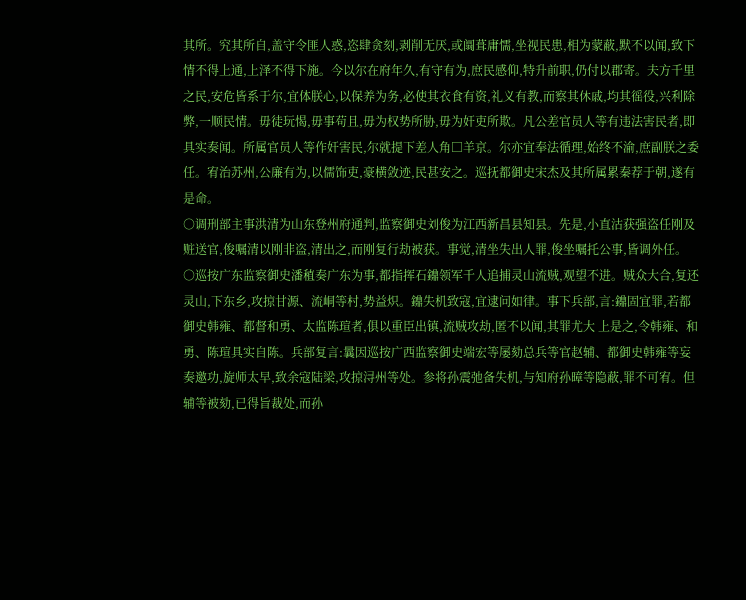其所。究其所自,盖守令匪人惑,恣肆贪刻,剥削无厌,或阘葺庸懦,坐视民患,相为蒙蔽,默不以闻,致下情不得上通,上泽不得下施。今以尔在府年久,有守有为,庶民感仰,特升前职,仍付以郡寄。夫方千里之民,安危皆系于尔,宜体朕心,以保养为务,必使其衣食有资,礼义有教,而察其休戚,均其徭役,兴利除弊,一顺民情。毋徒玩愒,毋事苟且,毋为权势所胁,毋为奸吏所欺。凡公差官员人等有违法害民者,即具实奏闻。所属官员人等作奸害民,尔就提下差人角□羊京。尔亦宜奉法循理,始终不渝,庶副朕之委任。宥治苏州,公廉有为,以儒饰吏,豪横敛迹,民甚安之。巡抚都御史宋杰及其所属累秦荐于朝,遂有是命。
○调刑部主事洪清为山东登州府通判,监察御史刘俊为江西新昌县知县。先是,小直沽获强盗任刚及赃送官,俊嘱清以刚非盗,清出之,而刚复行劫被获。事觉,清坐失出人罪,俊坐嘱托公事,皆调外任。
○巡按广东监察御史潘稙奏广东为事,都指挥石鐤领军千人追捕灵山流贼,观望不进。贼众大合,复还灵山,下东乡,攻掠甘源、流峒等村,势益炽。鐤失机致寇,宜逮问如律。事下兵部,言:鐤固宜罪,若都御史韩雍、都督和勇、太监陈瑄者,俱以重臣出镇,流贼攻劫,匿不以闻,其罪尤大 上是之,令韩雍、和勇、陈瑄具实自陈。兵部复言:曩因巡按广西监察御史端宏等屡劾总兵等官赵辅、都御史韩雍等妄奏邀功,旋师太早,致余寇陆梁,攻掠浔州等处。参将孙震弛备失机,与知府孙暲等隐蔽,罪不可宥。但辅等被劾,已得旨裁处,而孙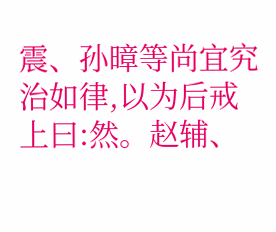震、孙暲等尚宜究治如律,以为后戒 上曰:然。赵辅、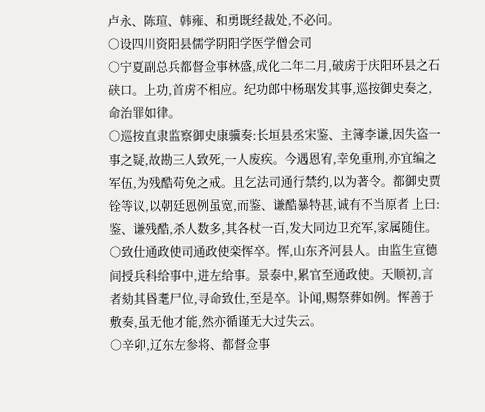卢永、陈瑄、韩雍、和勇既经裁处,不必问。
○设四川资阳县儒学阴阳学医学僧会司
○宁夏副总兵都督佥事林盛,成化二年二月,破虏于庆阳环县之石硖口。上功,首虏不相应。纪功郎中杨琚发其事,巡按御史奏之,命治罪如律。
○巡按直隶监察御史康骥奏:长垣县丞宋鉴、主簿李谦,因失盗一事之疑,故勘三人致死,一人废疾。今遇恩宥,幸免重刑,亦宜编之军伍,为残酷苟免之戒。且乞法司通行禁约,以为著令。都御史贾铨等议,以朝廷恩例虽宽,而鉴、谦酷暴特甚,诚有不当原者 上曰:鉴、谦残酷,杀人数多,其各杖一百,发大同边卫充军,家属随住。
○致仕通政使司通政使栾恽卒。恽,山东齐河县人。由监生宣德间授兵科给事中,进左给事。景泰中,累官至通政使。天顺初,言者劾其昬耄尸位,寻命致仕,至是卒。讣闻,赐祭葬如例。恽善于敷奏,虽无他才能,然亦循谨无大过失云。
○辛卯,辽东左参将、都督佥事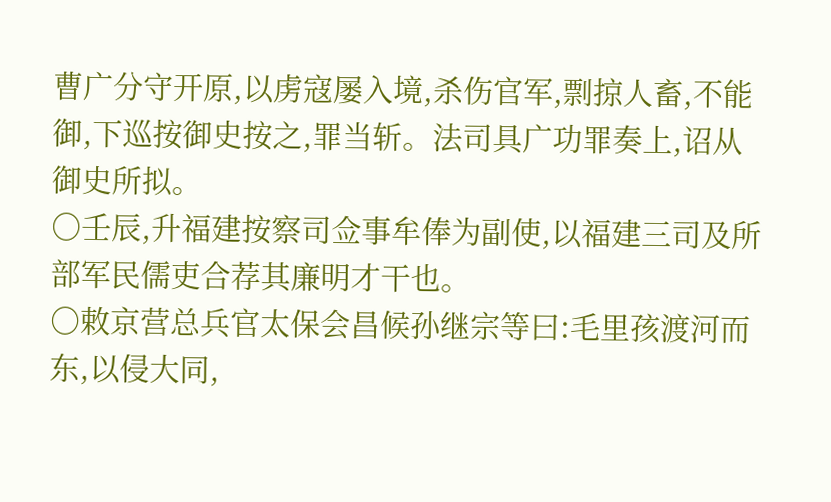曹广分守开原,以虏寇屡入境,杀伤官军,剽掠人畜,不能御,下巡按御史按之,罪当斩。法司具广功罪奏上,诏从御史所拟。
○壬辰,升福建按察司佥事牟俸为副使,以福建三司及所部军民儒吏合荐其廉明才干也。
○敕京营总兵官太保会昌候孙继宗等曰:毛里孩渡河而东,以侵大同,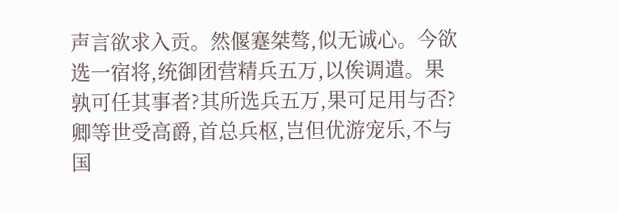声言欲求入贡。然偃蹇桀骜,似无诚心。今欲选一宿将,统御团营精兵五万,以俟调遣。果孰可任其事者?其所选兵五万,果可足用与否?卿等世受高爵,首总兵枢,岂但优游宠乐,不与国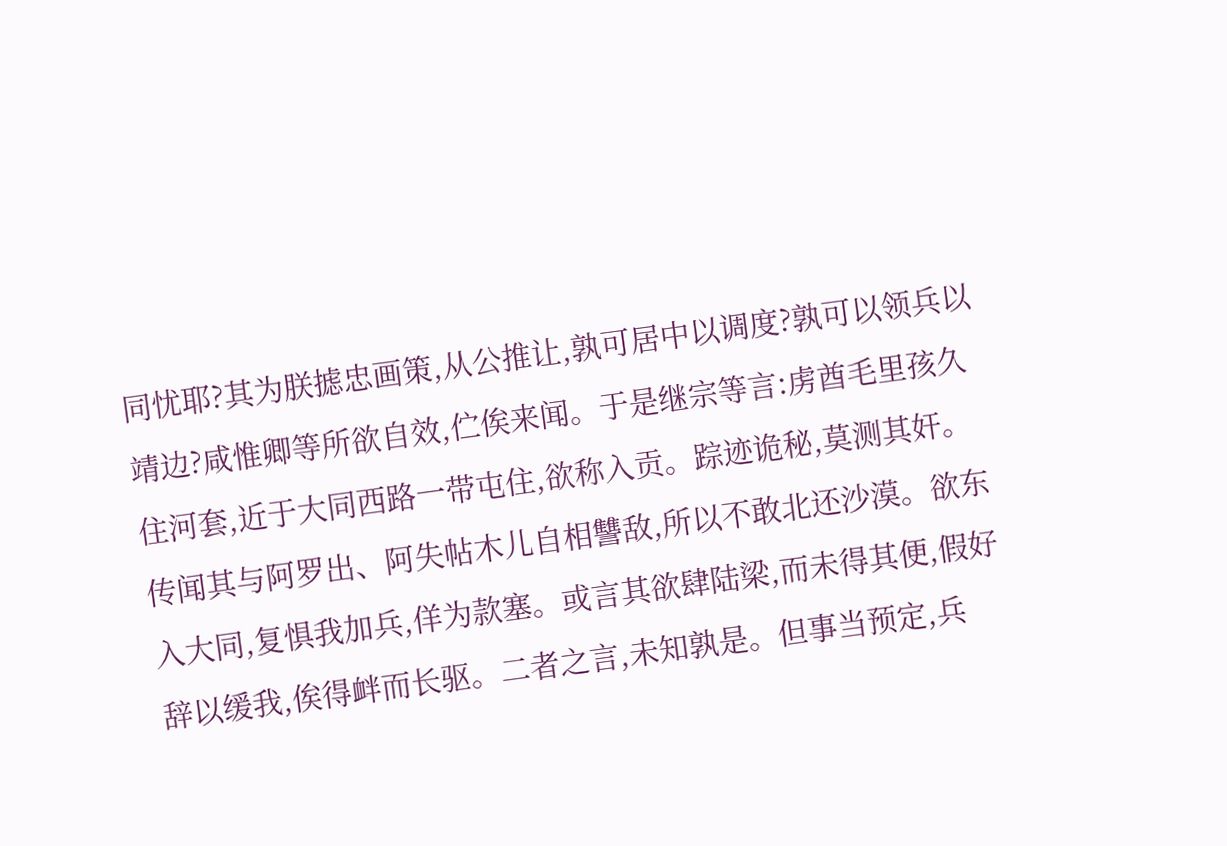同忧耶?其为朕摅忠画策,从公推让,孰可居中以调度?孰可以领兵以靖边?咸惟卿等所欲自效,伫俟来闻。于是继宗等言:虏酋毛里孩久住河套,近于大同西路一带屯住,欲称入贡。踪迹诡秘,莫测其奸。传闻其与阿罗出、阿失帖木儿自相讐敌,所以不敢北还沙漠。欲东入大同,复惧我加兵,佯为款塞。或言其欲肆陆梁,而未得其便,假好辞以缓我,俟得衅而长驱。二者之言,未知孰是。但事当预定,兵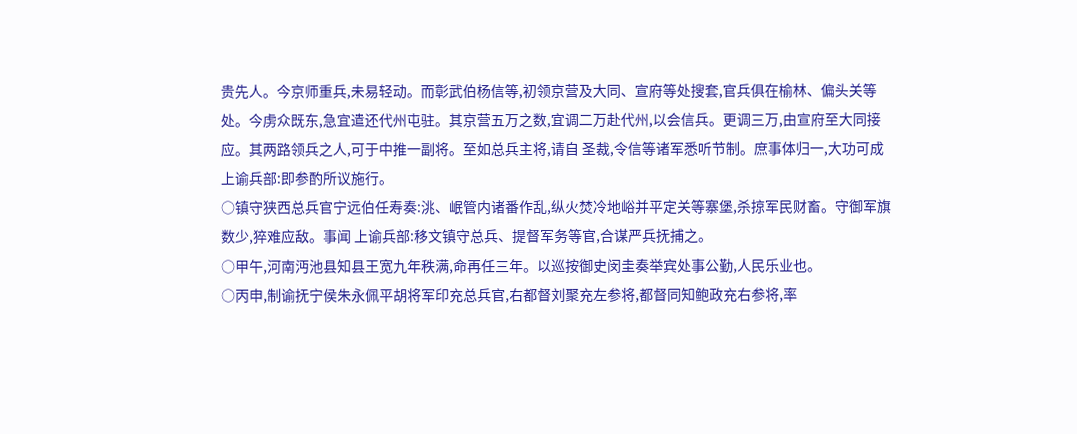贵先人。今京师重兵,未易轻动。而彰武伯杨信等,初领京营及大同、宣府等处搜套,官兵俱在榆林、偏头关等处。今虏众既东,急宜遣还代州屯驻。其京营五万之数,宜调二万赴代州,以会信兵。更调三万,由宣府至大同接应。其两路领兵之人,可于中推一副将。至如总兵主将,请自 圣裁,令信等诸军悉听节制。庶事体归一,大功可成 上谕兵部:即参酌所议施行。
○镇守狭西总兵官宁远伯任寿奏:洮、岷管内诸番作乱,纵火焚冷地峪并平定关等寨堡,杀掠军民财畜。守御军旗数少,猝难应敌。事闻 上谕兵部:移文镇守总兵、提督军务等官,合谋严兵抚捕之。
○甲午,河南沔池县知县王宽九年秩满,命再任三年。以巡按御史闵圭奏举宾处事公勤,人民乐业也。
○丙申,制谕抚宁侯朱永佩平胡将军印充总兵官,右都督刘聚充左参将,都督同知鲍政充右参将,率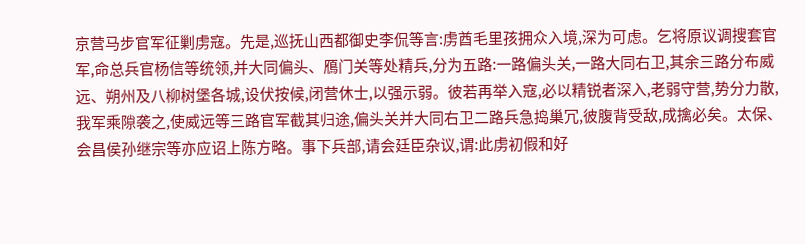京营马步官军征剿虏寇。先是,巡抚山西都御史李侃等言:虏酋毛里孩拥众入境,深为可虑。乞将原议调搜套官军,命总兵官杨信等统领,并大同偏头、鴈门关等处精兵,分为五路:一路偏头关,一路大同右卫,其余三路分布威远、朔州及八柳树堡各城,设伏按候,闭营休士,以强示弱。彼若再举入寇,必以精锐者深入,老弱守营,势分力散,我军乘隙袭之,使威远等三路官军截其归途,偏头关并大同右卫二路兵急捣巢冗,彼腹背受敌,成擒必矣。太保、会昌侯孙继宗等亦应诏上陈方略。事下兵部,请会廷臣杂议,谓:此虏初假和好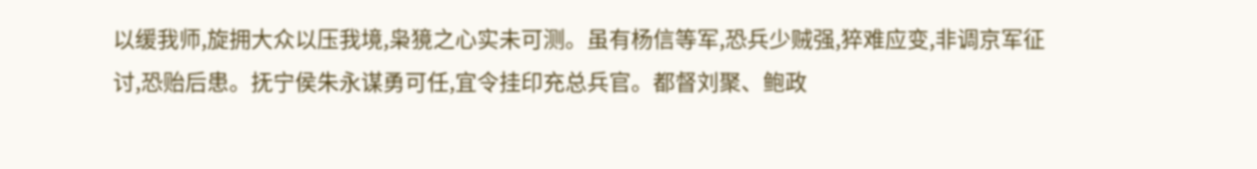以缓我师,旋拥大众以压我境,枭獍之心实未可测。虽有杨信等军,恐兵少贼强,猝难应变,非调京军征讨,恐贻后患。抚宁侯朱永谋勇可任,宜令挂印充总兵官。都督刘聚、鲍政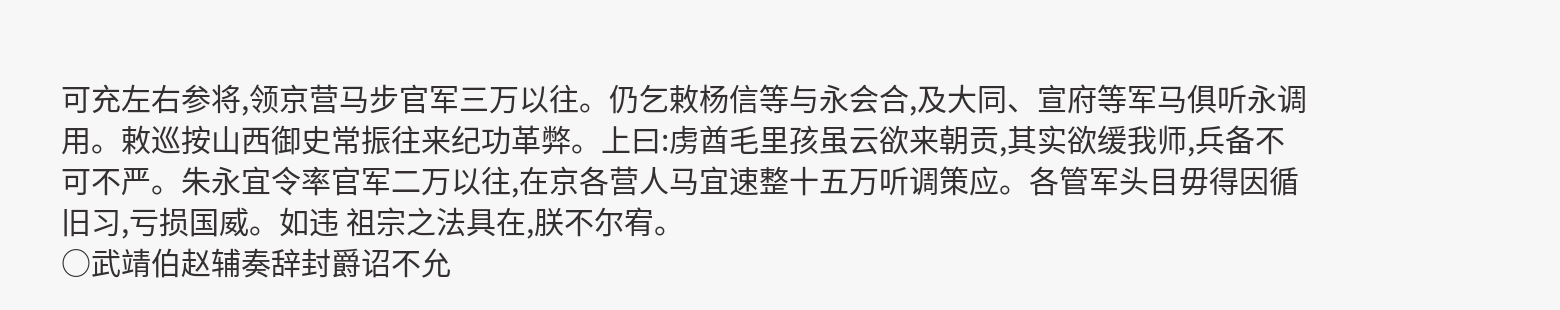可充左右参将,领京营马步官军三万以往。仍乞敕杨信等与永会合,及大同、宣府等军马俱听永调用。敕巡按山西御史常振往来纪功革弊。上曰:虏酋毛里孩虽云欲来朝贡,其实欲缓我师,兵备不可不严。朱永宜令率官军二万以往,在京各营人马宜速整十五万听调策应。各管军头目毋得因循旧习,亏损国威。如违 祖宗之法具在,朕不尔宥。
○武靖伯赵辅奏辞封爵诏不允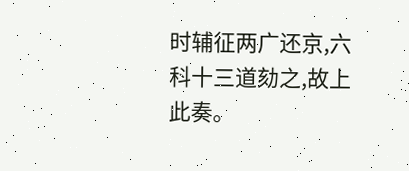时辅征两广还京,六科十三道劾之,故上此奏。